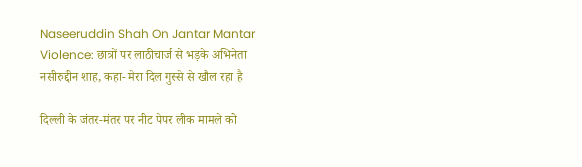Naseeruddin Shah On Jantar Mantar Violence: छात्रों पर लाठीचार्ज से भड़के अभिनेता नसीरुद्दीन शाह, कहा- मेरा दिल गुस्से से खौल रहा है

दिल्ली के जंतर-मंतर पर नीट पेपर लीक मामले को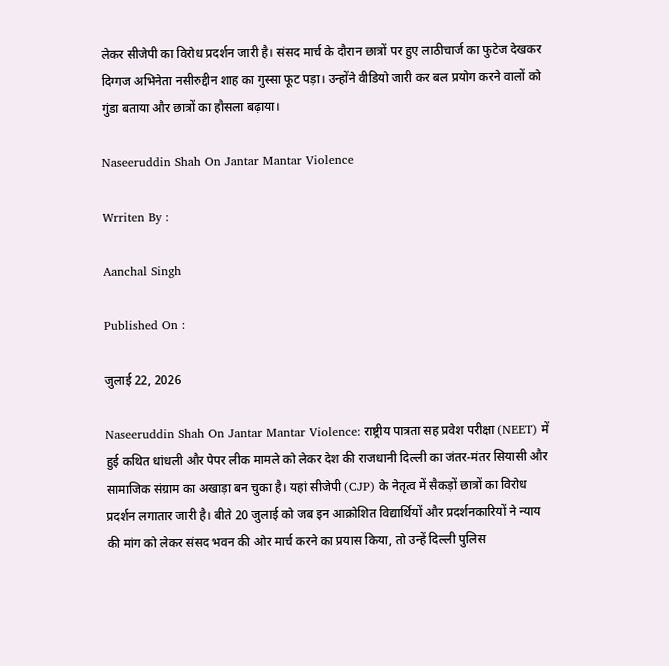लेकर सीजेपी का विरोध प्रदर्शन जारी है। संसद मार्च के दौरान छात्रों पर हुए लाठीचार्ज का फुटेज देखकर दिग्गज अभिनेता नसीरुद्दीन शाह का गुस्सा फूट पड़ा। उन्होंने वीडियो जारी कर बल प्रयोग करने वालों को गुंडा बताया और छात्रों का हौसला बढ़ाया।

Naseeruddin Shah On Jantar Mantar Violence

Wrriten By :

Aanchal Singh

Published On :

जुलाई 22, 2026

Naseeruddin Shah On Jantar Mantar Violence: राष्ट्रीय पात्रता सह प्रवेश परीक्षा (NEET) में हुई कथित धांधली और पेपर लीक मामले को लेकर देश की राजधानी दिल्ली का जंतर-मंतर सियासी और सामाजिक संग्राम का अखाड़ा बन चुका है। यहां सीजेपी (CJP) के नेतृत्व में सैकड़ों छात्रों का विरोध प्रदर्शन लगातार जारी है। बीते 20 जुलाई को जब इन आक्रोशित विद्यार्थियों और प्रदर्शनकारियों ने न्याय की मांग को लेकर संसद भवन की ओर मार्च करने का प्रयास किया, तो उन्हें दिल्ली पुलिस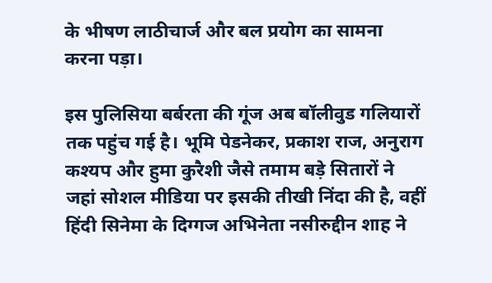के भीषण लाठीचार्ज और बल प्रयोग का सामना करना पड़ा।

इस पुलिसिया बर्बरता की गूंज अब बॉलीवुड गलियारों तक पहुंच गई है। भूमि पेडनेकर, प्रकाश राज, अनुराग कश्यप और हुमा कुरैशी जैसे तमाम बड़े सितारों ने जहां सोशल मीडिया पर इसकी तीखी निंदा की है, वहीं हिंदी सिनेमा के दिग्गज अभिनेता नसीरुद्दीन शाह ने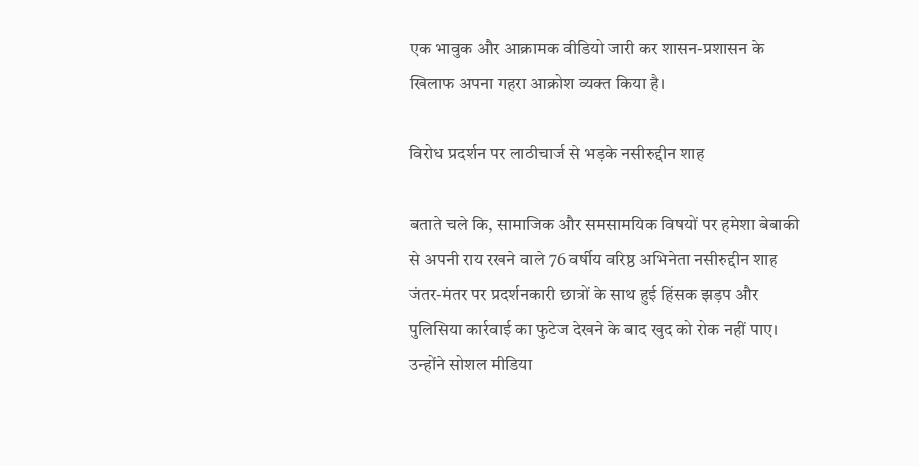एक भावुक और आक्रामक वीडियो जारी कर शासन-प्रशासन के खिलाफ अपना गहरा आक्रोश व्यक्त किया है।

विरोध प्रदर्शन पर लाठीचार्ज से भड़के नसीरुद्दीन शाह

बताते चले कि, सामाजिक और समसामयिक विषयों पर हमेशा बेबाकी से अपनी राय रखने वाले 76 वर्षीय वरिष्ठ अभिनेता नसीरुद्दीन शाह जंतर-मंतर पर प्रदर्शनकारी छात्रों के साथ हुई हिंसक झड़प और पुलिसिया कार्रवाई का फुटेज देखने के बाद खुद को रोक नहीं पाए। उन्होंने सोशल मीडिया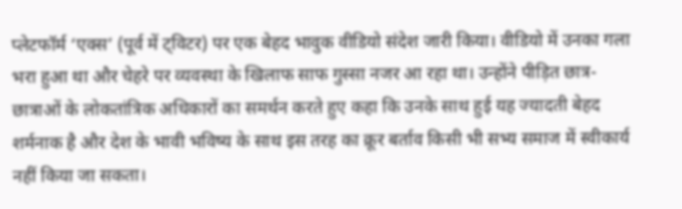प्लेटफॉर्म ‘एक्स’ (पूर्व में ट्विटर) पर एक बेहद भावुक वीडियो संदेश जारी किया। वीडियो में उनका गला भरा हुआ था और चेहरे पर व्यवस्था के खिलाफ साफ गुस्सा नजर आ रहा था। उन्होंने पीड़ित छात्र-छात्राओं के लोकतांत्रिक अधिकारों का समर्थन करते हुए कहा कि उनके साथ हुई यह ज्यादती बेहद शर्मनाक है और देश के भावी भविष्य के साथ इस तरह का क्रूर बर्ताव किसी भी सभ्य समाज में स्वीकार्य नहीं किया जा सकता।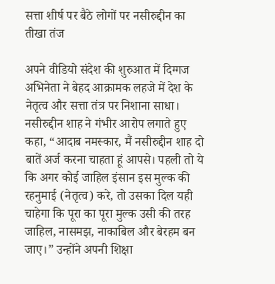सत्ता शीर्ष पर बैठे लोगों पर नसीरुद्दीन का तीखा तंज

अपने वीडियो संदेश की शुरुआत में दिग्गज अभिनेता ने बेहद आक्रामक लहजे में देश के नेतृत्व और सत्ता तंत्र पर निशाना साधा। नसीरुद्दीन शाह ने गंभीर आरोप लगाते हुए कहा, “आदाब नमस्कार, मैं नसीरुद्दीन शाह दो बातें अर्ज करना चाहता हूं आपसे। पहली तो ये कि अगर कोई जाहिल इंसान इस मुल्क की रहनुमाई (नेतृत्व) करे, तो उसका दिल यही चाहेगा कि पूरा का पूरा मुल्क उसी की तरह जाहिल, नासमझ, नाकाबिल और बेरहम बन जाए।” उन्होंने अपनी शिक्षा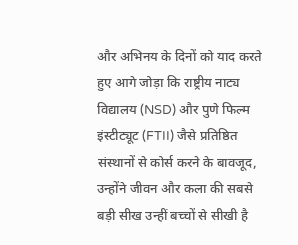और अभिनय के दिनों को याद करते हुए आगे जोड़ा कि राष्ट्रीय नाट्य विद्यालय (NSD) और पुणे फिल्म इंस्टीट्यूट (FTII) जैसे प्रतिष्ठित संस्थानों से कोर्स करने के बावजूद, उन्होंने जीवन और कला की सबसे बड़ी सीख उन्हीं बच्चों से सीखी है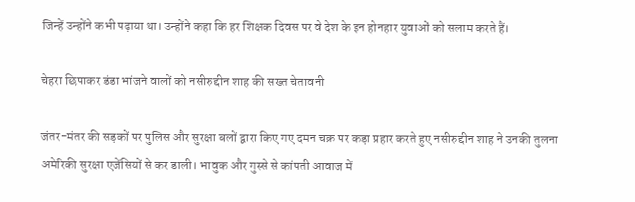जिन्हें उन्होंने कभी पढ़ाया था। उन्होंने कहा कि हर शिक्षक दिवस पर वे देश के इन होनहार युवाओं को सलाम करते हैं।

चेहरा छिपाकर डंडा भांजने वालों को नसीरुद्दीन शाह की सख्त चेतावनी

जंतर-मंतर की सड़कों पर पुलिस और सुरक्षा बलों द्वारा किए गए दमन चक्र पर कड़ा प्रहार करते हुए नसीरुद्दीन शाह ने उनकी तुलना अमेरिकी सुरक्षा एजेंसियों से कर डाली। भावुक और गुस्से से कांपती आवाज में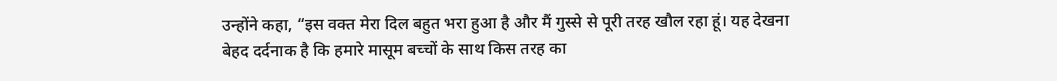उन्होंने कहा, “इस वक्त मेरा दिल बहुत भरा हुआ है और मैं गुस्से से पूरी तरह खौल रहा हूं। यह देखना बेहद दर्दनाक है कि हमारे मासूम बच्चों के साथ किस तरह का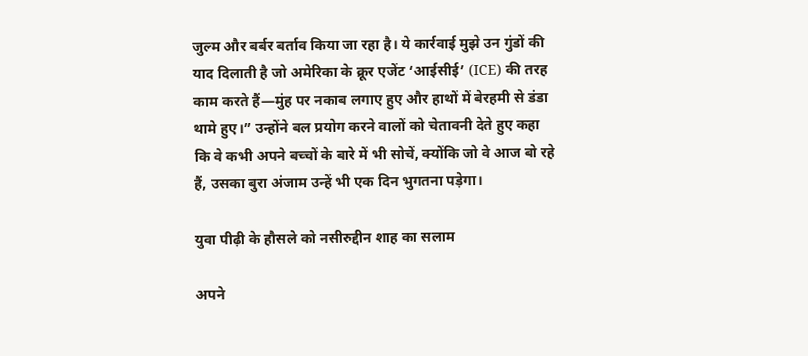जुल्म और बर्बर बर्ताव किया जा रहा है। ये कार्रवाई मुझे उन गुंडों की याद दिलाती है जो अमेरिका के क्रूर एजेंट ‘आईसीई’ (ICE) की तरह काम करते हैं—मुंह पर नकाब लगाए हुए और हाथों में बेरहमी से डंडा थामे हुए।” उन्होंने बल प्रयोग करने वालों को चेतावनी देते हुए कहा कि वे कभी अपने बच्चों के बारे में भी सोचें, क्योंकि जो वे आज बो रहे हैं, उसका बुरा अंजाम उन्हें भी एक दिन भुगतना पड़ेगा।

युवा पीढ़ी के हौसले को नसीरुद्दीन शाह का सलाम

अपने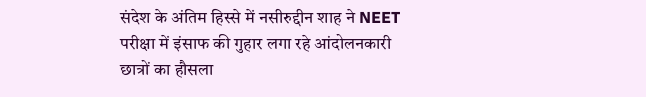संदेश के अंतिम हिस्से में नसीरुद्दीन शाह ने NEET परीक्षा में इंसाफ की गुहार लगा रहे आंदोलनकारी छात्रों का हौसला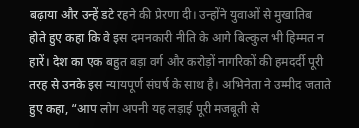बढ़ाया और उन्हें डटे रहने की प्रेरणा दी। उन्होंने युवाओं से मुखातिब होते हुए कहा कि वे इस दमनकारी नीति के आगे बिल्कुल भी हिम्मत न हारें। देश का एक बहुत बड़ा वर्ग और करोड़ों नागरिकों की हमदर्दी पूरी तरह से उनके इस न्यायपूर्ण संघर्ष के साथ है। अभिनेता ने उम्मीद जताते हुए कहा, “आप लोग अपनी यह लड़ाई पूरी मजबूती से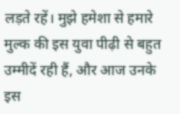लड़ते रहें। मुझे हमेशा से हमारे मुल्क की इस युवा पीढ़ी से बहुत उम्मीदें रही हैं, और आज उनके इस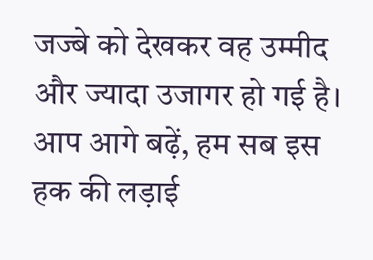जज्बे को देखकर वह उम्मीद और ज्यादा उजागर हो गई है। आप आगे बढ़ें, हम सब इस हक की लड़ाई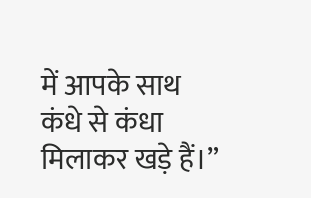में आपके साथ कंधे से कंधा मिलाकर खड़े हैं।”